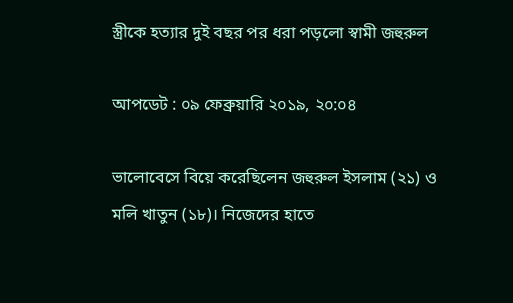স্ত্রীকে হত্যার দুই বছর পর ধরা পড়লো স্বামী জহুরুল

আপডেট : ০৯ ফেব্রুয়ারি ২০১৯, ২০:০৪

ভালোবেসে বিয়ে করেছিলেন জহুরুল ইসলাম (২১) ও মলি খাতুন (১৮)। নিজেদের হাতে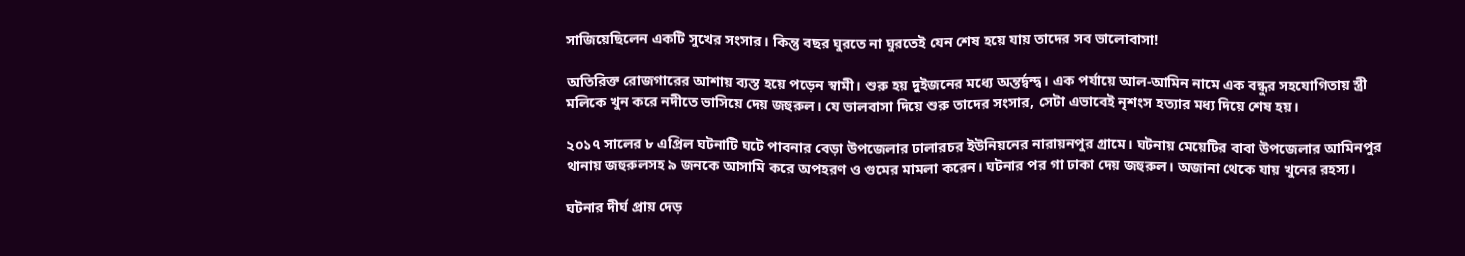সাজিয়েছিলেন একটি সুখের সংসার। কিন্তু বছর ঘুরতে না ঘুরতেই যেন শেষ হয়ে যায় তাদের সব ভালোবাসা!

অতিরিক্ত রোজগারের আশায় ব্যস্ত হয়ে পড়েন স্বামী। শুরু হয় দুইজনের মধ্যে অন্তর্দ্বন্দ্ব। এক পর্যায়ে আল-আমিন নামে এক বন্ধুর সহযোগিতায় স্ত্রী মলিকে খুন করে নদীতে ভাসিয়ে দেয় জহুরুল। যে ভালবাসা দিয়ে শুরু তাদের সংসার, সেটা এভাবেই নৃশংস হত্যার মধ্য দিয়ে শেষ হয়।

২০১৭ সালের ৮ এপ্রিল ঘটনাটি ঘটে পাবনার বেড়া উপজেলার ঢালারচর ইউনিয়নের নারায়নপুর গ্রামে। ঘটনায় মেয়েটির বাবা উপজেলার আমিনপুর থানায় জহুরুলসহ ৯ জনকে আসামি করে অপহরণ ও গুমের মামলা করেন। ঘটনার পর গা ঢাকা দেয় জহুরুল। অজানা থেকে যায় খুনের রহস্য।

ঘটনার দীর্ঘ প্রায় দেড়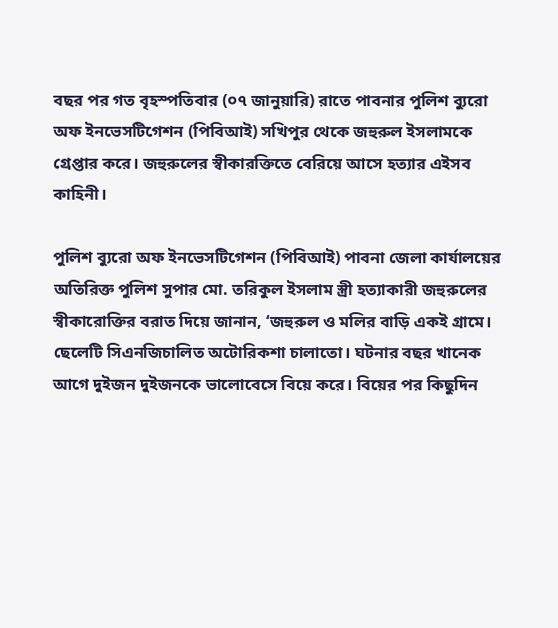বছর পর গত বৃহস্পতিবার (০৭ জানুয়ারি) রাতে পাবনার পুলিশ ব্যুরো অফ ইনভেসটিগেশন (পিবিআই) সখিপুর থেকে জহুরুল ইসলামকে গ্রেপ্তার করে। জহুরুলের স্বীকারক্তিতে বেরিয়ে আসে হত্যার এইসব কাহিনী।

পুলিশ ব্যুরো অফ ইনভেসটিগেশন (পিবিআই) পাবনা জেলা কার্যালয়ের অতিরিক্ত পুলিশ সুপার মো. তরিকুল ইসলাম স্ত্রী হত্যাকারী জহুরুলের স্বীকারোক্তির বরাত দিয়ে জানান, ‘জহুরুল ও মলির বাড়ি একই গ্রামে। ছেলেটি সিএনজিচালিত অটোরিকশা চালাতো। ঘটনার বছর খানেক আগে দুইজন দুইজনকে ভালোবেসে বিয়ে করে। বিয়ের পর কিছুদিন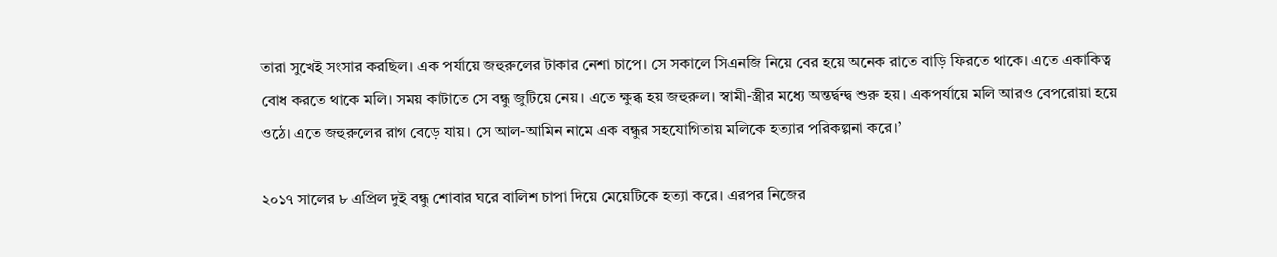তারা সুখেই সংসার করছিল। এক পর্যায়ে জহুরুলের টাকার নেশা চাপে। সে সকালে সিএনজি নিয়ে বের হয়ে অনেক রাতে বাড়ি ফিরতে থাকে। এতে একাকিত্ব বোধ করতে থাকে মলি। সময় কাটাতে সে বন্ধু জুটিয়ে নেয়। এতে ক্ষুব্ধ হয় জহুরুল। স্বামী-স্ত্রীর মধ্যে অন্তর্দ্বন্দ্ব শুরু হয়। একপর্যায়ে মলি আরও বেপরোয়া হয়ে ওঠে। এতে জহুরুলের রাগ বেড়ে যায়। সে আল-আমিন নামে এক বন্ধুর সহযোগিতায় মলিকে হত্যার পরিকল্পনা করে।’

২০১৭ সালের ৮ এপ্রিল দুই বন্ধু শোবার ঘরে বালিশ চাপা দিয়ে মেয়েটিকে হত্যা করে। এরপর নিজের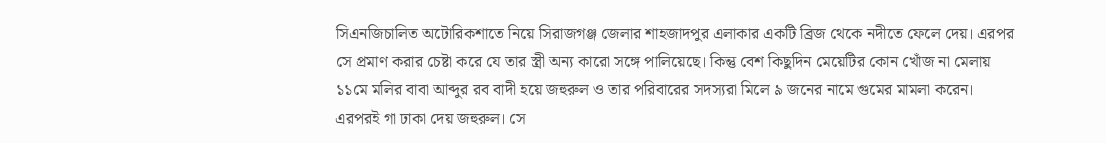সিএনজিচালিত অটোরিকশাতে নিয়ে সিরাজগঞ্জ জেলার শাহজাদপুর এলাকার একটি ব্রিজ থেকে নদীতে ফেলে দেয়। এরপর সে প্রমাণ করার চেষ্টা করে যে তার স্ত্রী অন্য কারো সঙ্গে পালিয়েছে। কিন্তু বেশ কিছুদিন মেয়েটির কোন খোঁজ না মেলায় ১১মে মলির বাবা আব্দুর রব বাদী হয়ে জহুরুল ও তার পরিবারের সদস্যরা মিলে ৯ জনের নামে গুমের মামলা করেন। এরপরই গা ঢাকা দেয় জহুরুল। সে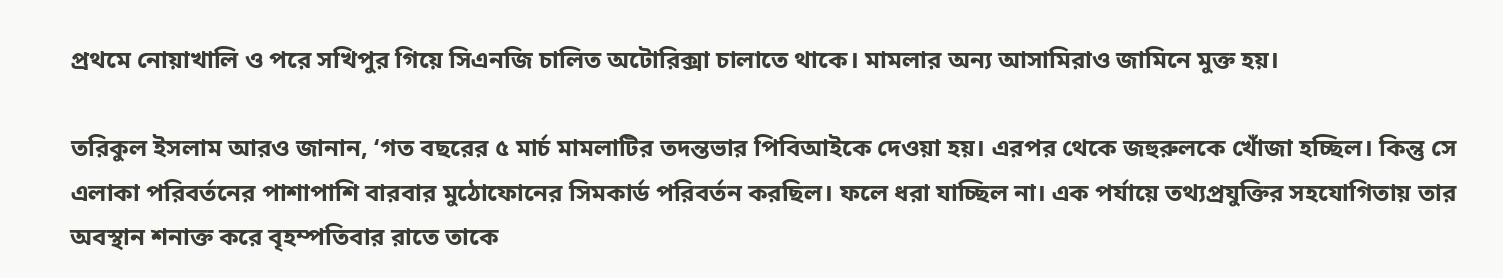প্রথমে নোয়াখালি ও পরে সখিপুর গিয়ে সিএনজি চালিত অটোরিক্সা চালাতে থাকে। মামলার অন্য আসামিরাও জামিনে মুক্ত হয়।

তরিকুল ইসলাম আরও জানান, ‘গত বছরের ৫ মার্চ মামলাটির তদন্তভার পিবিআইকে দেওয়া হয়। এরপর থেকে জহুরুলকে খোঁজা হচ্ছিল। কিন্তু সে এলাকা পরিবর্তনের পাশাপাশি বারবার মুঠোফোনের সিমকার্ড পরিবর্তন করছিল। ফলে ধরা যাচ্ছিল না। এক পর্যায়ে তথ্যপ্রযুক্তির সহযোগিতায় তার অবস্থান শনাক্ত করে বৃহম্পতিবার রাতে তাকে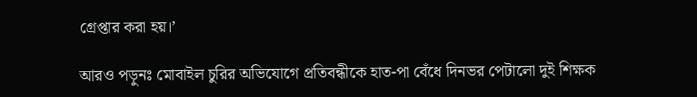গ্রেপ্তার করা হয়।’

আরও পড়ুনঃ মোবাইল চুরির অভিযোগে প্রতিবন্ধীকে হাত-পা বেঁধে দিনভর পেটালো দুই শিক্ষক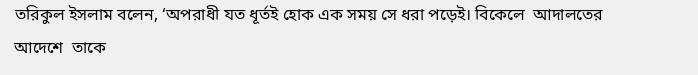তরিকুল ইসলাম বলেন, ‘অপরাধী যত ধূর্তই হোক এক সময় সে ধরা পড়েই। বিকেলে  আদালতের আদেশে  তাকে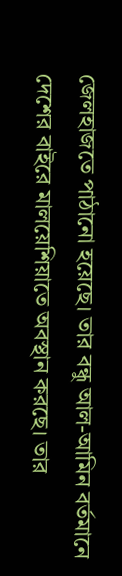জেলহাজতে পাঠানো হয়েছে। তার বন্ধু আল-আমিন বর্তমানে দেশের বাইরে মালয়েশিয়াতে অবস্থান করছে। তার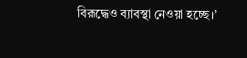বিরূদ্ধেও ব্যাবস্থা নেওয়া হচ্ছে।’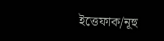ইত্তেফাক/নূহু